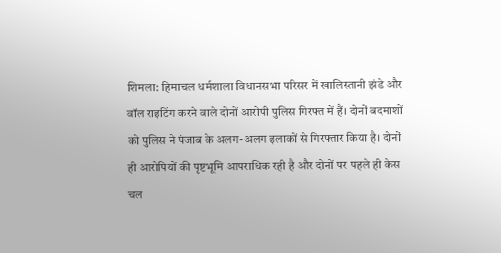शिमला: हिमाचल धर्मशाला विधानसभा परिसर में खालिस्तानी झंडे और वॉल राइटिंग करने वाले दोनों आरोपी पुलिस गिरफ्त में हैं। दोनों बदमाशों को पुलिस ने पंजाब के अलग-अलग इलाकों से गिरफ्तार किया है। दोनों ही आरोपियों की पृष्टभूमि आपराधिक रही है और दोनों पर पहले ही केस चल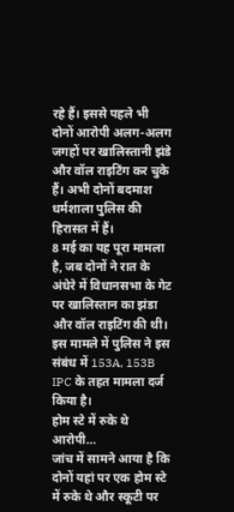रहे हैं। इससे पहले भी दोनों आरोपी अलग-अलग जगहों पर खालिस्तानी झंडे और वॉल राइटिंग कर चुके हैं। अभी दोनों बदमाश धर्मशाला पुलिस की हिरासत में हैं।
8 मई का यह पूरा मामला है, जब दोनों ने रात के अंधेरे में विधानसभा के गेट पर खालिस्तान का झंडा और वॉल राइटिंग की थी। इस मामले में पुलिस ने इस संबंध में 153A, 153B IPC के तहत मामला दर्ज किया है।
होम स्टे में रुके थे आरोपी…
जांच में सामने आया है कि दोनों यहां पर एक होम स्टे में रुके थे और स्कूटी पर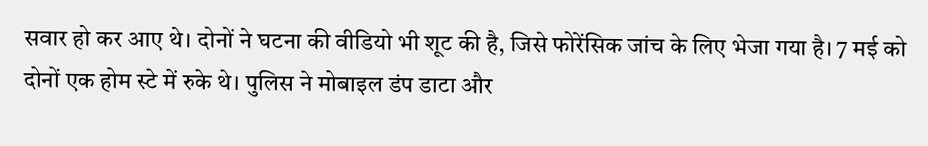सवार हो कर आए थे। दोनों ने घटना की वीडियो भी शूट की है, जिसे फोरेंसिक जांच के लिए भेजा गया है। 7 मई को दोनों एक होम स्टे में रुके थे। पुलिस ने मोबाइल डंप डाटा और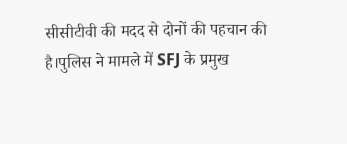सीसीटीवी की मदद से दोनों की पहचान की है।पुलिस ने मामले में SFJ के प्रमुख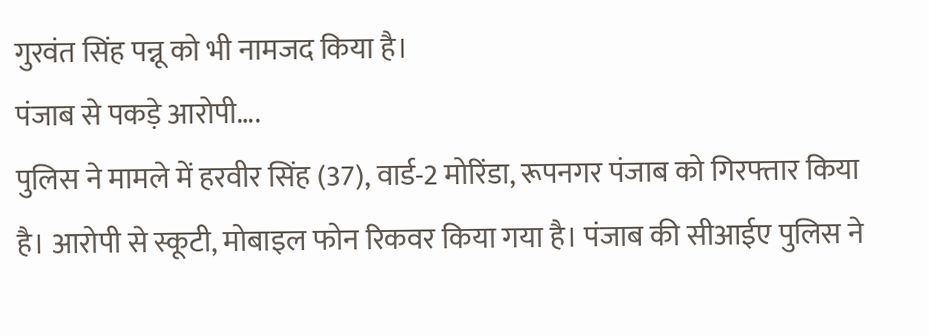गुरवंत सिंह पन्नू को भी नामजद किया है।
पंजाब से पकड़े आरोपी….
पुलिस ने मामले में हरवीर सिंह (37), वार्ड-2 मोरिंडा, रूपनगर पंजाब को गिरफ्तार किया है। आरोपी से स्कूटी, मोबाइल फोन रिकवर किया गया है। पंजाब की सीआईए पुलिस ने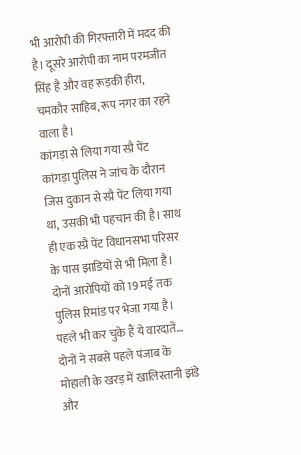भी आरोपी की गिरफ्तारी में मदद की है। दूसरे आरोपी का नाम परमजीत सिंह है और वह रूड़की हीरा, चमकौर साहिब, रूप नगर का रहने वाला है।
कांगड़ा से लिया गया स्प्रै पेंट
कांगड़ा पुलिस ने जांच के दौरान जिस दुकान से स्प्रै पेंट लिया गया था, उसकी भी पहचान की है। साथ ही एक स्प्रै पेंट विधानसभा परिसर के पास झाडियों से भी मिला है। दोनों आरोपियों को 19 मई तक पुलिस रिमांड पर भेजा गया है।
पहले भी कर चुके हैं ये वारदातें…
दोनों ने सबसे पहले पंजाब के मोहाली के खरड़ में खालिस्तानी झंडे और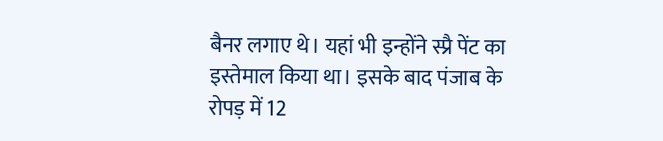बैनर लगाए थे। यहां भी इन्होंने स्प्रै पेंट का इस्तेमाल किया था। इसके बाद पंजाब के रोपड़ में 12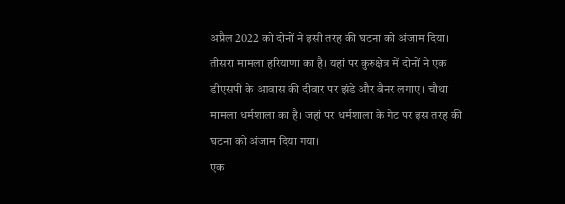अप्रैल 2022 को दोनों ने इसी तरह की घटना को अंजाम दिया। तीसरा मामला हरियाणा का है। यहां पर कुरुक्षेत्र में दोनों ने एक डीएसपी के आवास की दीवार पर झंडे और बैनर लगाए। चौथा मामला धर्मशाला का है। जहां पर धर्मशाला के गेट पर इस तरह की घटना को अंजाम दिया गया।
एक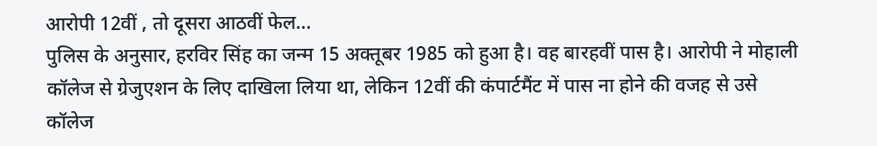आरोपी 12वीं , तो दूसरा आठवीं फेल…
पुलिस के अनुसार, हरविर सिंह का जन्म 15 अक्तूबर 1985 को हुआ है। वह बारहवीं पास है। आरोपी ने मोहाली कॉलेज से ग्रेजुएशन के लिए दाखिला लिया था, लेकिन 12वीं की कंपार्टमैंट में पास ना होने की वजह से उसे कॉलेज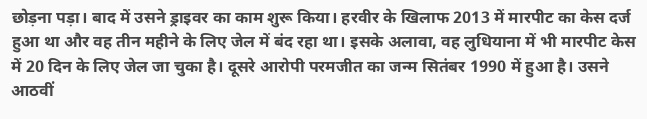छोड़ना पड़ा। बाद में उसने ड्राइवर का काम शुरू किया। हरवीर के खिलाफ 2013 में मारपीट का केस दर्ज हुआ था और वह तीन महीने के लिए जेल में बंद रहा था। इसके अलावा, वह लुधियाना में भी मारपीट केस में 20 दिन के लिए जेल जा चुका है। दूसरे आरोपी परमजीत का जन्म सितंबर 1990 में हुआ है। उसने आठवीं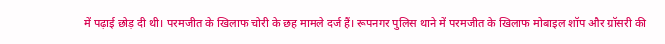में पढ़ाई छोड़ दी थी। परमजीत के खिलाफ चोरी के छह मामले दर्ज हैं। रूपनगर पुलिस थाने में परमजीत के खिलाफ मोबाइल शॉप और ग्रॉसरी की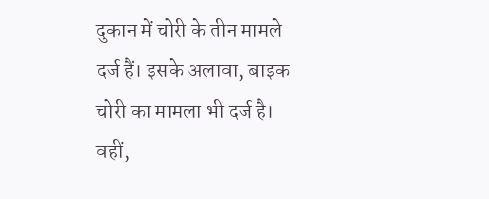दुकान में चोरी के तीन मामले दर्ज हैं। इसके अलावा, बाइक चोरी का मामला भी दर्ज है। वहीं,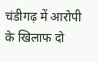चंडीगढ़ में आरोपी के खिलाफ दो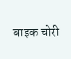बाइक चोरी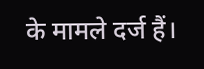के मामले दर्ज हैं।